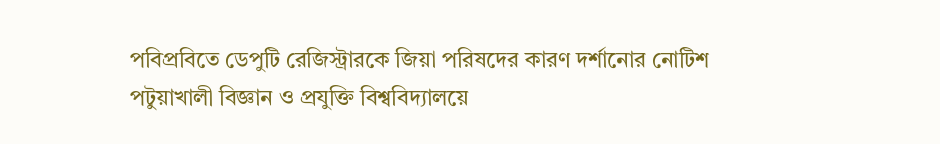পবিপ্রবিতে ডেপুটি রেজিস্ট্রারকে জিয়া পরিষদের কারণ দর্শানোর নোটিশ
পটুয়াখালী বিজ্ঞান ও প্রযুক্তি বিশ্ববিদ্যালয়ে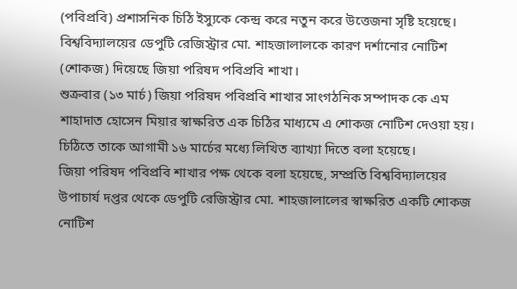(পবিপ্রবি) প্রশাসনিক চিঠি ইস্যুকে কেন্দ্র করে নতুন করে উত্তেজনা সৃষ্টি হয়েছে। বিশ্ববিদ্যালয়ের ডেপুটি রেজিস্ট্রার মো. শাহজালালকে কারণ দর্শানোর নোটিশ (শোকজ) দিয়েছে জিয়া পরিষদ পবিপ্রবি শাখা।
শুক্রবার (১৩ মার্চ) জিয়া পরিষদ পবিপ্রবি শাখার সাংগঠনিক সম্পাদক কে এম শাহাদাত হোসেন মিয়ার স্বাক্ষরিত এক চিঠির মাধ্যমে এ শোকজ নোটিশ দেওয়া হয়। চিঠিতে তাকে আগামী ১৬ মার্চের মধ্যে লিখিত ব্যাখ্যা দিতে বলা হয়েছে।
জিয়া পরিষদ পবিপ্রবি শাখার পক্ষ থেকে বলা হয়েছে, সম্প্রতি বিশ্ববিদ্যালয়ের উপাচার্য দপ্তর থেকে ডেপুটি রেজিস্ট্রার মো. শাহজালালের স্বাক্ষরিত একটি শোকজ নোটিশ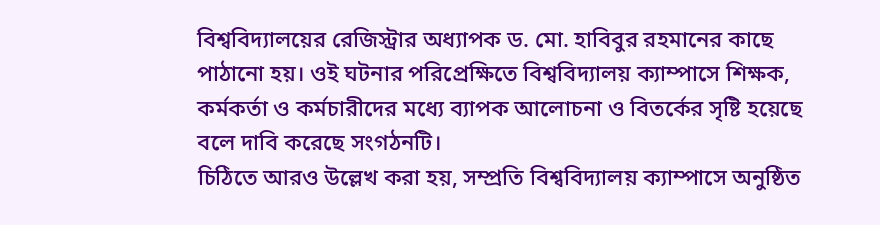বিশ্ববিদ্যালয়ের রেজিস্ট্রার অধ্যাপক ড. মো. হাবিবুর রহমানের কাছে পাঠানো হয়। ওই ঘটনার পরিপ্রেক্ষিতে বিশ্ববিদ্যালয় ক্যাম্পাসে শিক্ষক, কর্মকর্তা ও কর্মচারীদের মধ্যে ব্যাপক আলোচনা ও বিতর্কের সৃষ্টি হয়েছে বলে দাবি করেছে সংগঠনটি।
চিঠিতে আরও উল্লেখ করা হয়, সম্প্রতি বিশ্ববিদ্যালয় ক্যাম্পাসে অনুষ্ঠিত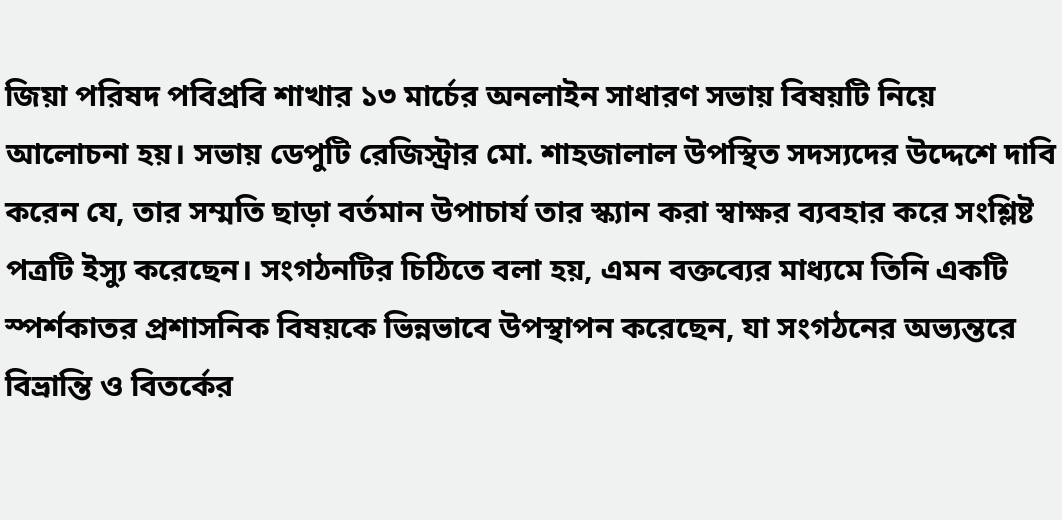জিয়া পরিষদ পবিপ্রবি শাখার ১৩ মার্চের অনলাইন সাধারণ সভায় বিষয়টি নিয়ে আলোচনা হয়। সভায় ডেপুটি রেজিস্ট্রার মো. শাহজালাল উপস্থিত সদস্যদের উদ্দেশে দাবি করেন যে, তার সম্মতি ছাড়া বর্তমান উপাচার্য তার স্ক্যান করা স্বাক্ষর ব্যবহার করে সংশ্লিষ্ট পত্রটি ইস্যু করেছেন। সংগঠনটির চিঠিতে বলা হয়, এমন বক্তব্যের মাধ্যমে তিনি একটি স্পর্শকাতর প্রশাসনিক বিষয়কে ভিন্নভাবে উপস্থাপন করেছেন, যা সংগঠনের অভ্যন্তরে বিভ্রান্তি ও বিতর্কের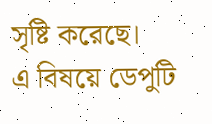সৃষ্টি করেছে।
এ বিষয়ে ডেপুটি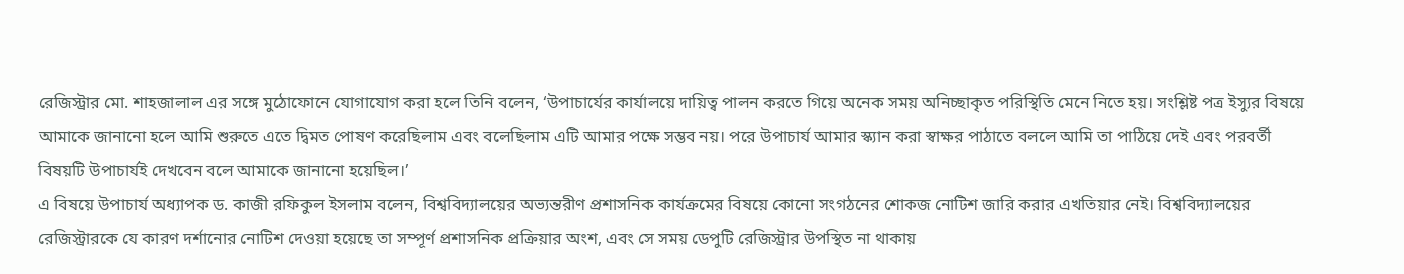রেজিস্ট্রার মো. শাহজালাল এর সঙ্গে মুঠোফোনে যোগাযোগ করা হলে তিনি বলেন, ‘উপাচার্যের কার্যালয়ে দায়িত্ব পালন করতে গিয়ে অনেক সময় অনিচ্ছাকৃত পরিস্থিতি মেনে নিতে হয়। সংশ্লিষ্ট পত্র ইস্যুর বিষয়ে আমাকে জানানো হলে আমি শুরুতে এতে দ্বিমত পোষণ করেছিলাম এবং বলেছিলাম এটি আমার পক্ষে সম্ভব নয়। পরে উপাচার্য আমার স্ক্যান করা স্বাক্ষর পাঠাতে বললে আমি তা পাঠিয়ে দেই এবং পরবর্তী বিষয়টি উপাচার্যই দেখবেন বলে আমাকে জানানো হয়েছিল।’
এ বিষয়ে উপাচার্য অধ্যাপক ড. কাজী রফিকুল ইসলাম বলেন, বিশ্ববিদ্যালয়ের অভ্যন্তরীণ প্রশাসনিক কার্যক্রমের বিষয়ে কোনো সংগঠনের শোকজ নোটিশ জারি করার এখতিয়ার নেই। বিশ্ববিদ্যালয়ের রেজিস্ট্রারকে যে কারণ দর্শানোর নোটিশ দেওয়া হয়েছে তা সম্পূর্ণ প্রশাসনিক প্রক্রিয়ার অংশ, এবং সে সময় ডেপুটি রেজিস্ট্রার উপস্থিত না থাকায়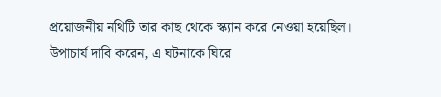প্রয়োজনীয় নথিটি তার কাছ থেকে স্ক্যান করে নেওয়া হয়েছিল।
উপাচার্য দাবি করেন, এ ঘটনাকে ঘিরে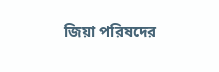জিয়া পরিষদের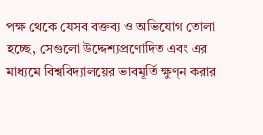পক্ষ থেকে যেসব বক্তব্য ও অভিযোগ তোলা হচ্ছে, সেগুলো উদ্দেশ্যপ্রণোদিত এবং এর মাধ্যমে বিশ্ববিদ্যালয়ের ভাবমূর্তি ক্ষুণ্ন করার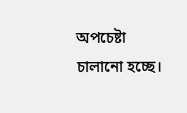অপচেষ্টা চালানো হচ্ছে।